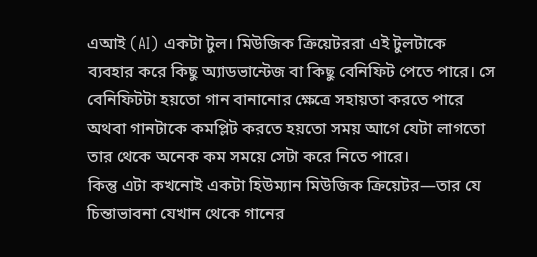এআই (AI) একটা টুল। মিউজিক ক্রিয়েটররা এই টুলটাকে ব্যবহার করে কিছু অ্যাডভান্টেজ বা কিছু বেনিফিট পেতে পারে। সে বেনিফিটটা হয়তো গান বানানোর ক্ষেত্রে সহায়তা করতে পারে অথবা গানটাকে কমপ্লিট করতে হয়তো সময় আগে যেটা লাগতো তার থেকে অনেক কম সময়ে সেটা করে নিতে পারে।
কিন্তু এটা কখনোই একটা হিউম্যান মিউজিক ক্রিয়েটর—তার যে চিন্তাভাবনা যেখান থেকে গানের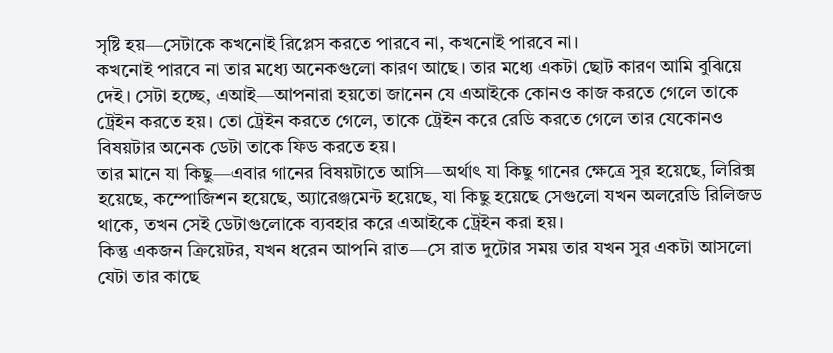সৃষ্টি হয়—সেটাকে কখনোই রিপ্লেস করতে পারবে না, কখনোই পারবে না।
কখনোই পারবে না তার মধ্যে অনেকগুলো কারণ আছে। তার মধ্যে একটা ছোট কারণ আমি বুঝিয়ে দেই। সেটা হচ্ছে, এআই—আপনারা হয়তো জানেন যে এআইকে কোনও কাজ করতে গেলে তাকে ট্রেইন করতে হয়। তো ট্রেইন করতে গেলে, তাকে ট্রেইন করে রেডি করতে গেলে তার যেকোনও বিষয়টার অনেক ডেটা তাকে ফিড করতে হয়।
তার মানে যা কিছু—এবার গানের বিষয়টাতে আসি—অর্থাৎ যা কিছু গানের ক্ষেত্রে সুর হয়েছে, লিরিক্স হয়েছে, কম্পোজিশন হয়েছে, অ্যারেঞ্জমেন্ট হয়েছে, যা কিছু হয়েছে সেগুলো যখন অলরেডি রিলিজড থাকে, তখন সেই ডেটাগুলোকে ব্যবহার করে এআইকে ট্রেইন করা হয়।
কিন্তু একজন ক্রিয়েটর, যখন ধরেন আপনি রাত—সে রাত দুটোর সময় তার যখন সুর একটা আসলো যেটা তার কাছে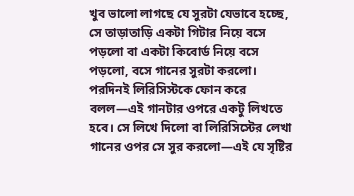খুব ভালো লাগছে যে সুরটা যেভাবে হচ্ছে, সে তাড়াতাড়ি একটা গিটার নিয়ে বসে পড়লো বা একটা কিবোর্ড নিয়ে বসে পড়লো, বসে গানের সুরটা করলো। পরদিনই লিরিসিস্টকে ফোন করে বলল—এই গানটার ওপরে একটু লিখতে হবে। সে লিখে দিলো বা লিরিসিস্টের লেখা গানের ওপর সে সুর করলো—এই যে সৃষ্টির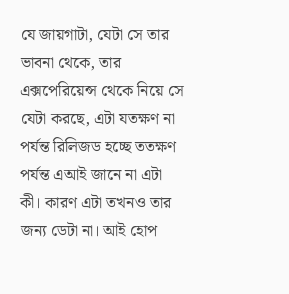যে জায়গাটা, যেটা সে তার ভাবনা থেকে, তার এক্সপেরিয়েন্স থেকে নিয়ে সে যেটা করছে, এটা যতক্ষণ না পর্যন্ত রিলিজড হচ্ছে ততক্ষণ পর্যন্ত এআই জানে না এটা কী। কারণ এটা তখনও তার জন্য ডেটা না। আই হোপ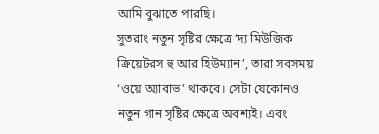আমি বুঝাতে পারছি।
সুতরাং নতুন সৃষ্টির ক্ষেত্রে ‘দ্য মিউজিক ক্রিয়েটরস হু আর হিউম্যান’, তারা সবসময় ‘ওয়ে অ্যাবাভ’ থাকবে। সেটা যেকোনও নতুন গান সৃষ্টির ক্ষেত্রে অবশ্যই। এবং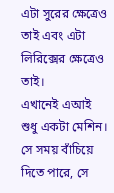এটা সুরের ক্ষেত্রেও তাই এবং এটা লিরিক্সের ক্ষেত্রেও তাই।
এখানেই এআই শুধু একটা মেশিন। সে সময় বাঁচিয়ে দিতে পারে, সে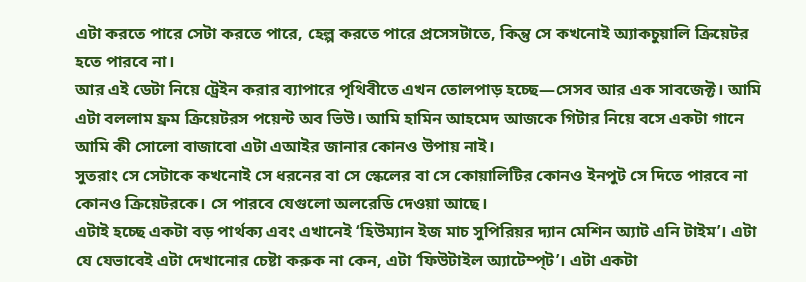এটা করতে পারে সেটা করতে পারে, হেল্প করতে পারে প্রসেসটাতে, কিন্তু সে কখনোই অ্যাকচুয়ালি ক্রিয়েটর হতে পারবে না।
আর এই ডেটা নিয়ে ট্রেইন করার ব্যাপারে পৃথিবীতে এখন তোলপাড় হচ্ছে—সেসব আর এক সাবজেক্ট। আমি এটা বললাম ফ্রম ক্রিয়েটরস পয়েন্ট অব ভিউ। আমি হামিন আহমেদ আজকে গিটার নিয়ে বসে একটা গানে আমি কী সোলো বাজাবো এটা এআইর জানার কোনও উপায় নাই।
সুতরাং সে সেটাকে কখনোই সে ধরনের বা সে স্কেলের বা সে কোয়ালিটির কোনও ইনপুট সে দিতে পারবে না কোনও ক্রিয়েটরকে। সে পারবে যেগুলো অলরেডি দেওয়া আছে।
এটাই হচ্ছে একটা বড় পার্থক্য এবং এখানেই ‘হিউম্যান ইজ মাচ সুপিরিয়র দ্যান মেশিন অ্যাট এনি টাইম’। এটা যে যেভাবেই এটা দেখানোর চেষ্টা করুক না কেন, এটা ‘ফিউটাইল অ্যাটেম্প্ট’। এটা একটা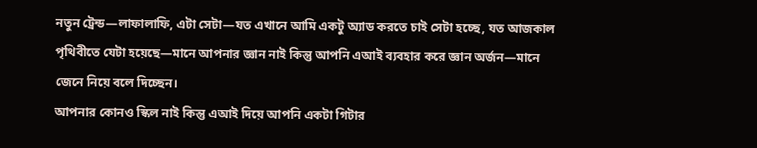নতুন ট্রেন্ড—লাফালাফি, এটা সেটা—যত এখানে আমি একটু অ্যাড করতে চাই সেটা হচ্ছে, যত আজকাল পৃথিবীতে যেটা হয়েছে—মানে আপনার জ্ঞান নাই কিন্তু আপনি এআই ব্যবহার করে জ্ঞান অর্জন—মানে জেনে নিয়ে বলে দিচ্ছেন।
আপনার কোনও স্কিল নাই কিন্তু এআই দিয়ে আপনি একটা গিটার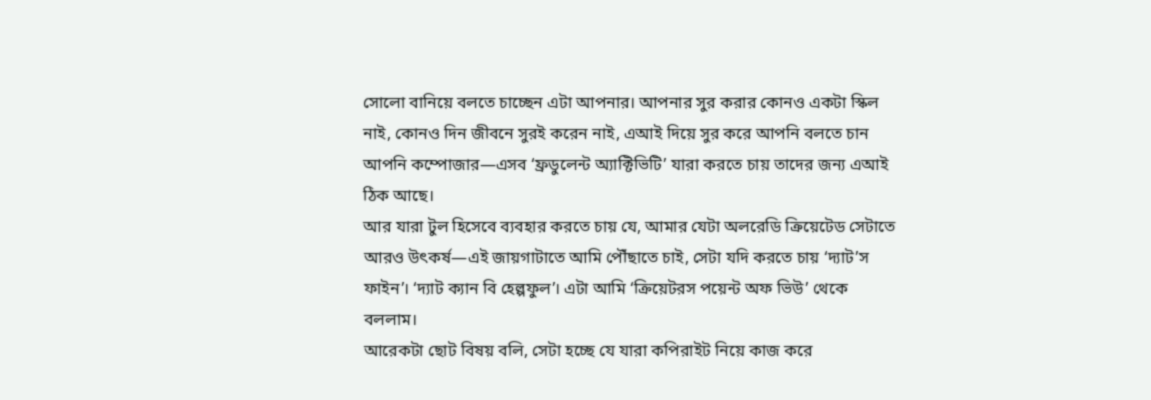সোলো বানিয়ে বলতে চাচ্ছেন এটা আপনার। আপনার সুর করার কোনও একটা স্কিল নাই, কোনও দিন জীবনে সুরই করেন নাই, এআই দিয়ে সুর করে আপনি বলতে চান আপনি কম্পোজার—এসব ‘ফ্রডুলেন্ট অ্যাক্টিভিটি’ যারা করতে চায় তাদের জন্য এআই ঠিক আছে।
আর যারা টুল হিসেবে ব্যবহার করতে চায় যে, আমার যেটা অলরেডি ক্রিয়েটেড সেটাতে আরও উৎকর্ষ—এই জায়গাটাতে আমি পৌঁছাতে চাই, সেটা যদি করতে চায় ‘দ্যাট’স ফাইন’। ‘দ্যাট ক্যান বি হেল্পফুল’। এটা আমি ‘ক্রিয়েটরস পয়েন্ট অফ ভিউ’ থেকে বললাম।
আরেকটা ছোট বিষয় বলি, সেটা হচ্ছে যে যারা কপিরাইট নিয়ে কাজ করে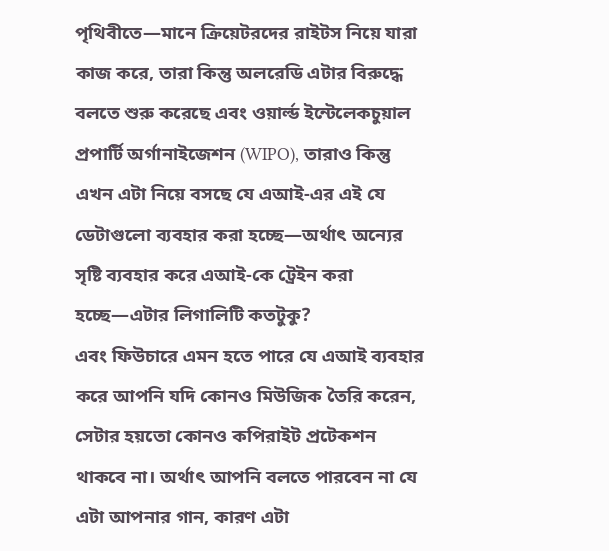পৃথিবীতে—মানে ক্রিয়েটরদের রাইটস নিয়ে যারা কাজ করে, তারা কিন্তু অলরেডি এটার বিরুদ্ধে বলতে শুরু করেছে এবং ওয়ার্ল্ড ইন্টেলেকচুয়াল প্রপার্টি অর্গানাইজেশন (WIPO), তারাও কিন্তু এখন এটা নিয়ে বসছে যে এআই-এর এই যে ডেটাগুলো ব্যবহার করা হচ্ছে—অর্থাৎ অন্যের সৃষ্টি ব্যবহার করে এআই-কে ট্রেইন করা হচ্ছে—এটার লিগালিটি কতটুকু?
এবং ফিউচারে এমন হতে পারে যে এআই ব্যবহার করে আপনি যদি কোনও মিউজিক তৈরি করেন, সেটার হয়তো কোনও কপিরাইট প্রটেকশন থাকবে না। অর্থাৎ আপনি বলতে পারবেন না যে এটা আপনার গান, কারণ এটা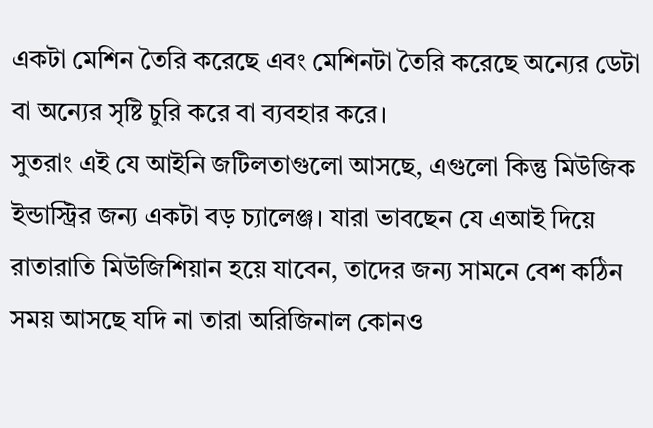একটা মেশিন তৈরি করেছে এবং মেশিনটা তৈরি করেছে অন্যের ডেটা বা অন্যের সৃষ্টি চুরি করে বা ব্যবহার করে।
সুতরাং এই যে আইনি জটিলতাগুলো আসছে, এগুলো কিন্তু মিউজিক ইন্ডাস্ট্রির জন্য একটা বড় চ্যালেঞ্জ। যারা ভাবছেন যে এআই দিয়ে রাতারাতি মিউজিশিয়ান হয়ে যাবেন, তাদের জন্য সামনে বেশ কঠিন সময় আসছে যদি না তারা অরিজিনাল কোনও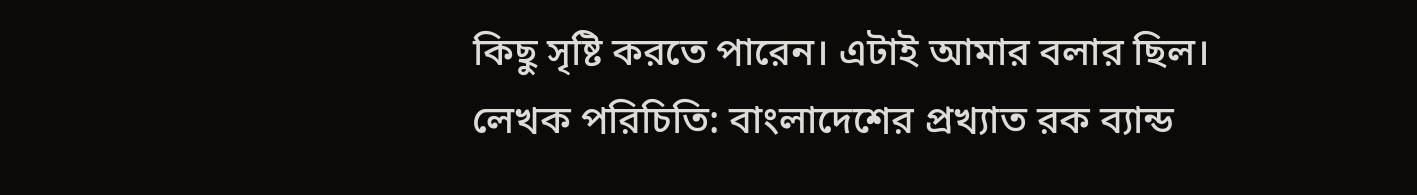কিছু সৃষ্টি করতে পারেন। এটাই আমার বলার ছিল।
লেখক পরিচিতি: বাংলাদেশের প্রখ্যাত রক ব্যান্ড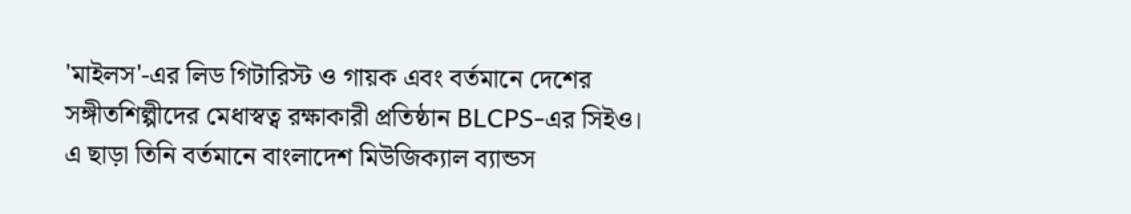'মাইলস'-এর লিড গিটারিস্ট ও গায়ক এবং বর্তমানে দেশের সঙ্গীতশিল্পীদের মেধাস্বত্ব রক্ষাকারী প্রতিষ্ঠান BLCPS-এর সিইও। এ ছাড়া তিনি বর্তমানে বাংলাদেশ মিউজিক্যাল ব্যান্ডস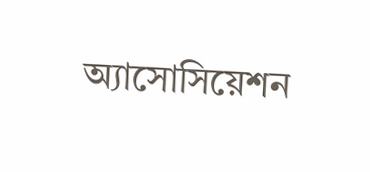অ্যাসোসিয়েশন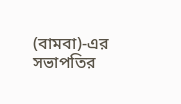(বামবা)-এর সভাপতির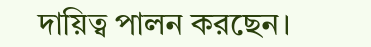দায়িত্ব পালন করছেন।